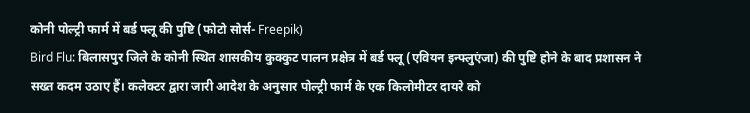कोनी पोल्ट्री फार्म में बर्ड फ्लू की पुष्टि (फोटो सोर्स- Freepik)
Bird Flu: बिलासपुर जिले के कोनी स्थित शासकीय कुक्कुट पालन प्रक्षेत्र में बर्ड फ्लू (एवियन इन्फ्लुएंजा) की पुष्टि होने के बाद प्रशासन ने सख्त कदम उठाए हैं। कलेक्टर द्वारा जारी आदेश के अनुसार पोल्ट्री फार्म के एक किलोमीटर दायरे को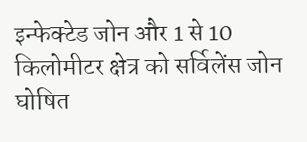इन्फेक्टेड जोन और 1 से 10 किलोमीटर क्षेत्र को सर्विलेंस जोन घोषित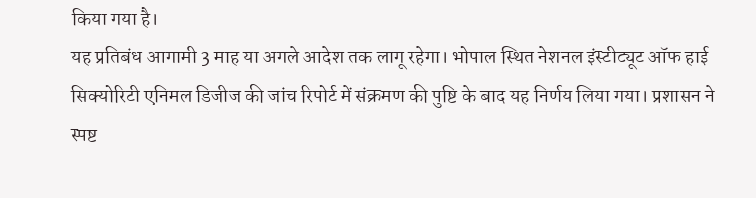किया गया है।
यह प्रतिबंध आगामी 3 माह या अगले आदेश तक लागू रहेगा। भोपाल स्थित नेशनल इंस्टीट्यूट ऑफ हाई सिक्योरिटी एनिमल डिजीज की जांच रिपोर्ट में संक्रमण की पुष्टि के बाद यह निर्णय लिया गया। प्रशासन ने स्पष्ट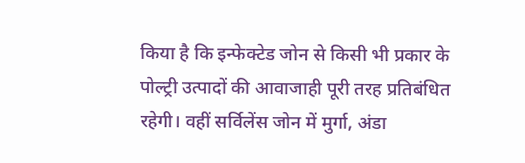किया है कि इन्फेक्टेड जोन से किसी भी प्रकार के पोल्ट्री उत्पादों की आवाजाही पूरी तरह प्रतिबंधित रहेगी। वहीं सर्विलेंस जोन में मुर्गा, अंडा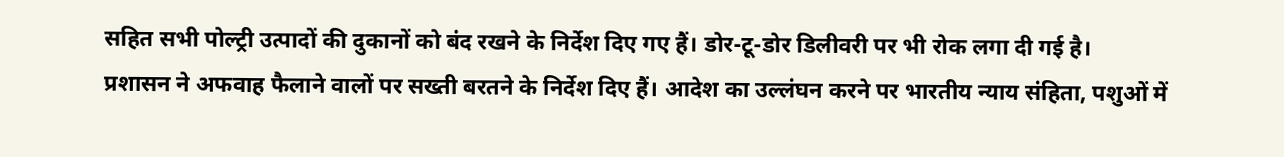सहित सभी पोल्ट्री उत्पादों की दुकानों को बंद रखने के निर्देश दिए गए हैं। डोर-टू-डोर डिलीवरी पर भी रोक लगा दी गई है।
प्रशासन ने अफवाह फैलाने वालों पर सख्ती बरतने के निर्देश दिए हैं। आदेश का उल्लंघन करने पर भारतीय न्याय संहिता, पशुओं में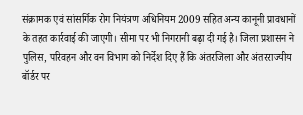संक्रामक एवं सांसर्गिक रोग नियंत्रण अधिनियम 2009 सहित अन्य कानूनी प्रावधानों के तहत कार्रवाई की जाएगी। सीमा पर भी निगरानी बढ़ा दी गई है। जिला प्रशासन ने पुलिस, परिवहन और वन विभाग को निर्देश दिए हैं कि अंतरजिला और अंतरराज्यीय बॉर्डर पर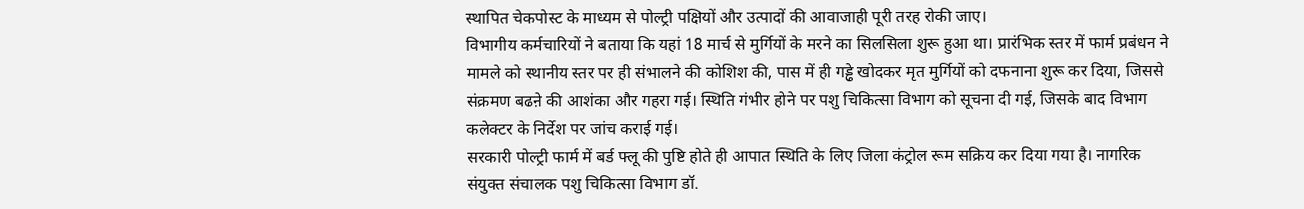स्थापित चेकपोस्ट के माध्यम से पोल्ट्री पक्षियों और उत्पादों की आवाजाही पूरी तरह रोकी जाए।
विभागीय कर्मचारियों ने बताया कि यहां 18 मार्च से मुर्गियों के मरने का सिलसिला शुरू हुआ था। प्रारंभिक स्तर में फार्म प्रबंधन ने मामले को स्थानीय स्तर पर ही संभालने की कोशिश की, पास में ही गड्ढे खोदकर मृत मुर्गियों को दफनाना शुरू कर दिया, जिससे संक्रमण बढऩे की आशंका और गहरा गई। स्थिति गंभीर होने पर पशु चिकित्सा विभाग को सूचना दी गई, जिसके बाद विभाग कलेक्टर के निर्देश पर जांच कराई गई।
सरकारी पोल्ट्री फार्म में बर्ड फ्लू की पुष्टि होते ही आपात स्थिति के लिए जिला कंट्रोल रूम सक्रिय कर दिया गया है। नागरिक संयुक्त संचालक पशु चिकित्सा विभाग डॉ.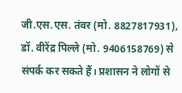जी.एस.एस. तंवर (मो. 8827817931), डॉ. वीरेंद्र पिल्ले (मो. 9406158769) से संपर्क कर सकते हैं। प्रशासन ने लोगों से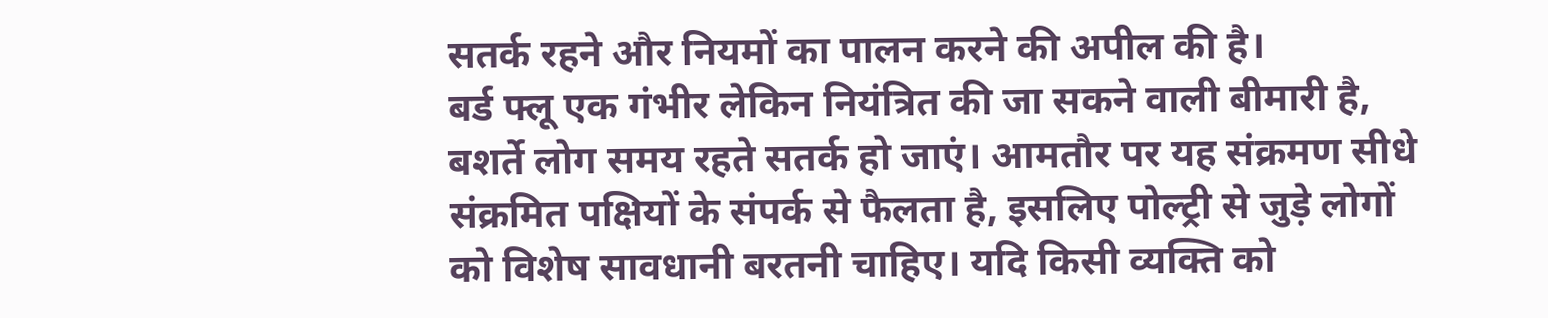सतर्क रहने और नियमों का पालन करने की अपील की है।
बर्ड फ्लू एक गंभीर लेकिन नियंत्रित की जा सकने वाली बीमारी है, बशर्ते लोग समय रहते सतर्क हो जाएं। आमतौर पर यह संक्रमण सीधे संक्रमित पक्षियों के संपर्क से फैलता है, इसलिए पोल्ट्री से जुड़े लोगों को विशेष सावधानी बरतनी चाहिए। यदि किसी व्यक्ति को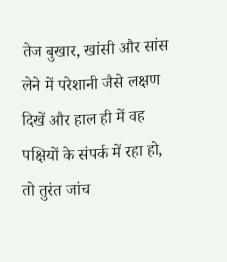तेज बुखार, खांसी और सांस लेने में परेशानी जैसे लक्षण दिखें और हाल ही में वह पक्षियों के संपर्क में रहा हो, तो तुरंत जांच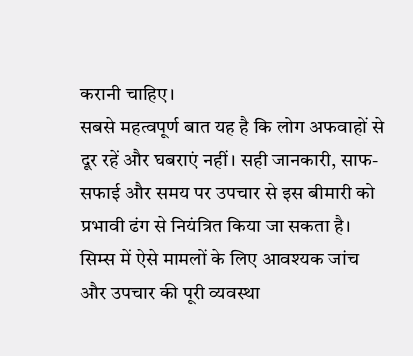करानी चाहिए।
सबसे महत्वपूर्ण बात यह है कि लोग अफवाहों से दूर रहें और घबराएं नहीं। सही जानकारी, साफ-सफाई और समय पर उपचार से इस बीमारी को प्रभावी ढंग से नियंत्रित किया जा सकता है। सिम्स में ऐसे मामलों के लिए आवश्यक जांच और उपचार की पूरी व्यवस्था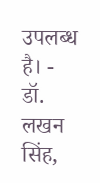उपलब्ध है। - डॉ. लखन सिंह,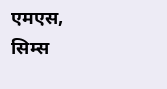एमएस, सिम्स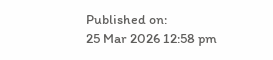Published on:
25 Mar 2026 12:58 pm